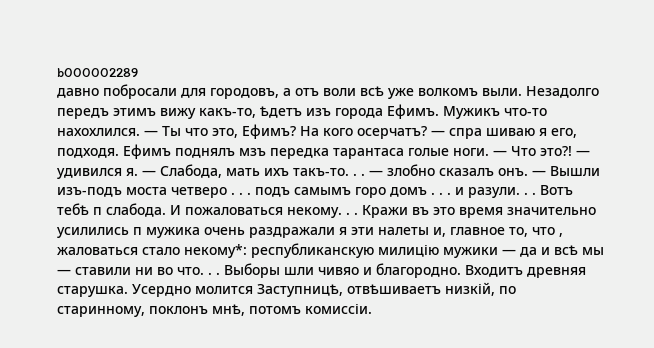b000002289
давно побросали для городовъ, а отъ воли всѣ уже волкомъ выли. Незадолго передъ этимъ вижу какъ-то, ѣдетъ изъ города Ефимъ. Мужикъ что-то нахохлился. — Ты что это, Ефимъ? На кого осерчатъ? — спра шиваю я его, подходя. Ефимъ поднялъ мзъ передка тарантаса голые ноги. — Что это?! — удивился я. — Слабода, мать ихъ такъ-то. . . — злобно сказалъ онъ. — Вышли изъ-подъ моста четверо . . . подъ самымъ горо домъ . . . и разули. . . Вотъ тебѣ п слабода. И пожаловаться некому. . . Кражи въ это время значительно усилились п мужика очень раздражали я эти налеты и, главное то, что , жаловаться стало некому*: республиканскую милицію мужики — да и всѣ мы — ставили ни во что. . . Выборы шли чивяо и благородно. Входитъ древняя старушка. Усердно молится Заступницѣ, отвѣшиваетъ низкій, по старинному, поклонъ мнѣ, потомъ комиссіи.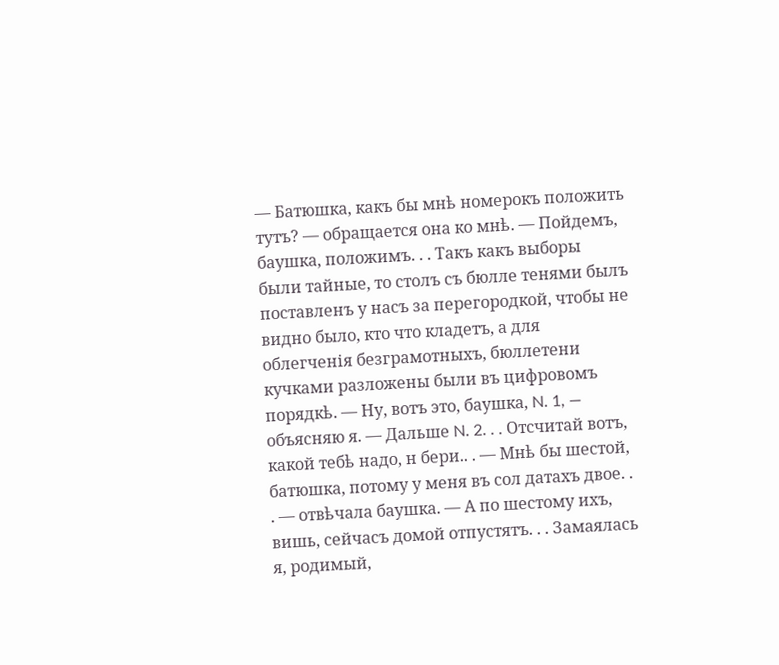— Батюшка, какъ бы мнѣ номерокъ положить тутъ? — обращается она ко мнѣ. — Пойдемъ, баушка, положимъ. . . Такъ какъ выборы были тайные, то столъ съ бюлле тенями былъ поставленъ у насъ за перегородкой, чтобы не видно было, кто что кладетъ, а для облегченія безграмотныхъ, бюллетени кучками разложены были въ цифровомъ порядкѣ. — Ну, вотъ это, баушка, N. 1, — объясняю я. — Дальше N. 2. . . Отсчитай вотъ, какой тебѣ надо, н бери.. . — Мнѣ бы шестой, батюшка, потому у меня въ сол датахъ двое. . . — отвѣчала баушка. — А по шестому ихъ, вишь, сейчасъ домой отпустятъ. . . Замаялась я, родимый,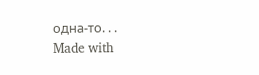одна-то. . .
Made with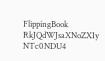FlippingBook
RkJQdWJsaXNoZXIy NTc0NDU4